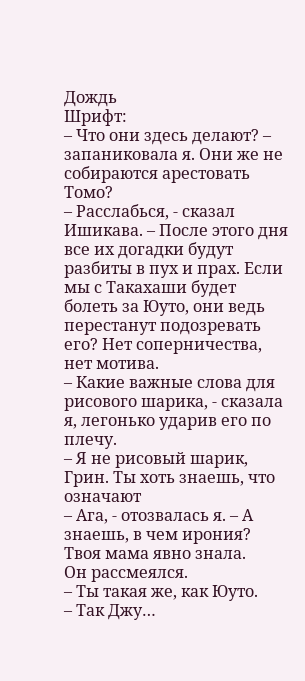Дождь
Шрифт:
– Что они здесь делают? – запаниковала я. Они же не собираются арестовать Томо?
– Расслабься, - сказал Ишикава. – После этого дня все их догадки будут разбиты в пух и прах. Если мы с Такахаши будет болеть за Юуто, они ведь перестанут подозревать его? Нет соперничества, нет мотива.
– Какие важные слова для рисового шарика, - сказала я, легонько ударив его по плечу.
– Я не рисовый шарик, Грин. Ты хоть знаешь, что означают
– Ага, - отозвалась я. – А знаешь, в чем ирония? Твоя мама явно знала.
Он рассмеялся.
– Ты такая же, как Юуто.
– Так Джу…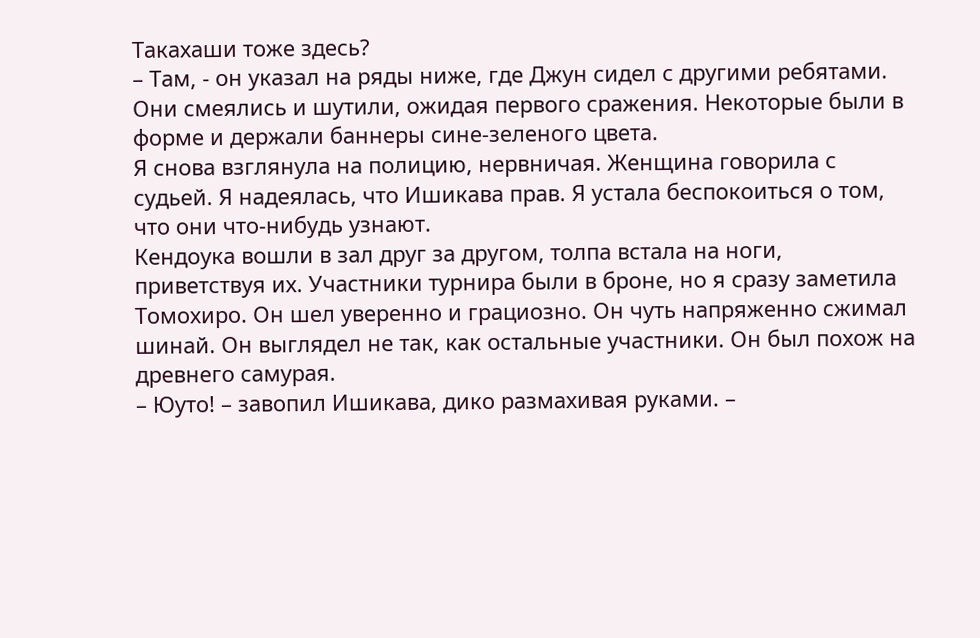Такахаши тоже здесь?
– Там, - он указал на ряды ниже, где Джун сидел с другими ребятами. Они смеялись и шутили, ожидая первого сражения. Некоторые были в форме и держали баннеры сине-зеленого цвета.
Я снова взглянула на полицию, нервничая. Женщина говорила с судьей. Я надеялась, что Ишикава прав. Я устала беспокоиться о том, что они что-нибудь узнают.
Кендоука вошли в зал друг за другом, толпа встала на ноги, приветствуя их. Участники турнира были в броне, но я сразу заметила Томохиро. Он шел уверенно и грациозно. Он чуть напряженно сжимал шинай. Он выглядел не так, как остальные участники. Он был похож на древнего самурая.
– Юуто! – завопил Ишикава, дико размахивая руками. –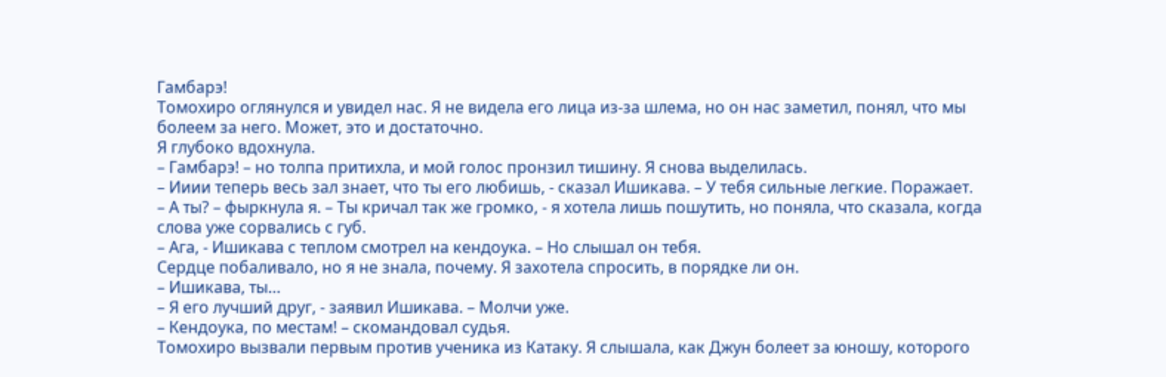Гамбарэ!
Томохиро оглянулся и увидел нас. Я не видела его лица из-за шлема, но он нас заметил, понял, что мы болеем за него. Может, это и достаточно.
Я глубоко вдохнула.
– Гамбарэ! – но толпа притихла, и мой голос пронзил тишину. Я снова выделилась.
– Ииии теперь весь зал знает, что ты его любишь, - сказал Ишикава. – У тебя сильные легкие. Поражает.
– А ты? – фыркнула я. – Ты кричал так же громко, - я хотела лишь пошутить, но поняла, что сказала, когда слова уже сорвались с губ.
– Ага, - Ишикава с теплом смотрел на кендоука. – Но слышал он тебя.
Сердце побаливало, но я не знала, почему. Я захотела спросить, в порядке ли он.
– Ишикава, ты…
– Я его лучший друг, - заявил Ишикава. – Молчи уже.
– Кендоука, по местам! – скомандовал судья.
Томохиро вызвали первым против ученика из Катаку. Я слышала, как Джун болеет за юношу, которого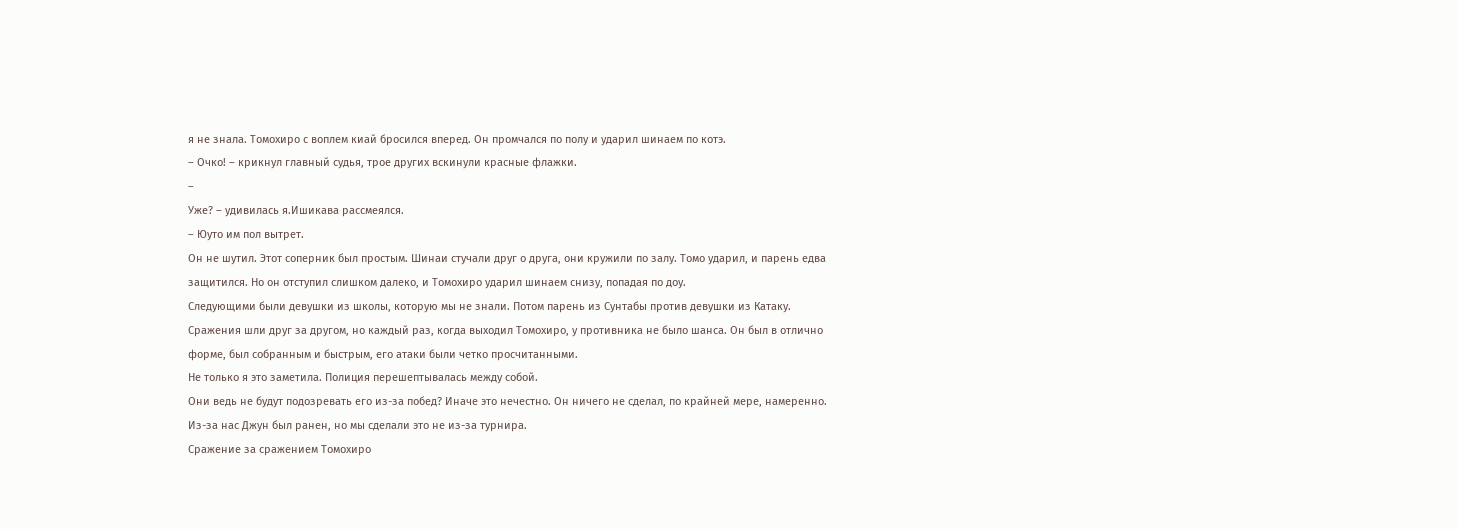я не знала. Томохиро с воплем киай бросился вперед. Он промчался по полу и ударил шинаем по котэ.
– Очко! – крикнул главный судья, трое других вскинули красные флажки.
–
Уже? – удивилась я.Ишикава рассмеялся.
– Юуто им пол вытрет.
Он не шутил. Этот соперник был простым. Шинаи стучали друг о друга, они кружили по залу. Томо ударил, и парень едва защитился. Но он отступил слишком далеко, и Томохиро ударил шинаем снизу, попадая по доу.
Следующими были девушки из школы, которую мы не знали. Потом парень из Сунтабы против девушки из Катаку. Сражения шли друг за другом, но каждый раз, когда выходил Томохиро, у противника не было шанса. Он был в отлично форме, был собранным и быстрым, его атаки были четко просчитанными.
Не только я это заметила. Полиция перешептывалась между собой.
Они ведь не будут подозревать его из-за побед? Иначе это нечестно. Он ничего не сделал, по крайней мере, намеренно. Из-за нас Джун был ранен, но мы сделали это не из-за турнира.
Сражение за сражением Томохиро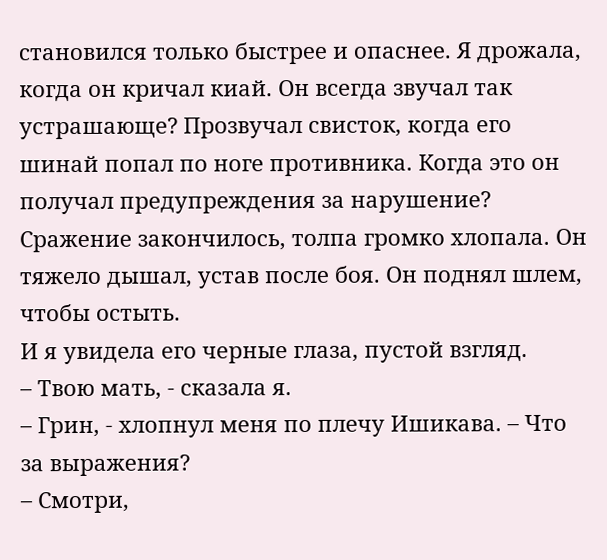становился только быстрее и опаснее. Я дрожала, когда он кричал киай. Он всегда звучал так устрашающе? Прозвучал свисток, когда его шинай попал по ноге противника. Когда это он получал предупреждения за нарушение?
Сражение закончилось, толпа громко хлопала. Он тяжело дышал, устав после боя. Он поднял шлем, чтобы остыть.
И я увидела его черные глаза, пустой взгляд.
– Твою мать, - сказала я.
– Грин, - хлопнул меня по плечу Ишикава. – Что за выражения?
– Смотри,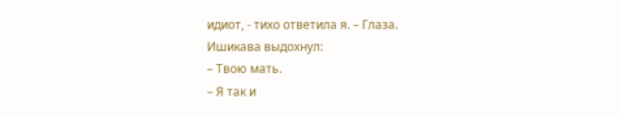идиот, - тихо ответила я. – Глаза.
Ишикава выдохнул:
– Твою мать.
– Я так и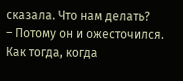сказала. Что нам делать?
– Потому он и ожесточился. Как тогда, когда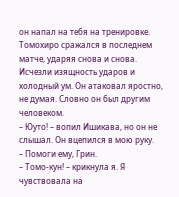он напал на тебя на тренировке.
Томохиро сражался в последнем матче, ударяя снова и снова. Исчезли изящность ударов и холодный ум. Он атаковал яростно, не думая. Словно он был другим человеком.
– Юуто! – вопил Ишикава, но он не слышал. Он вцепился в мою руку.
– Помоги ему, Грин.
– Томо-кун! – крикнула я. Я чувствовала на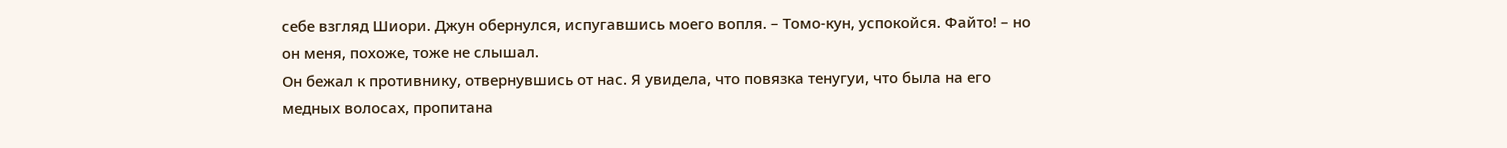себе взгляд Шиори. Джун обернулся, испугавшись моего вопля. – Томо-кун, успокойся. Файто! – но он меня, похоже, тоже не слышал.
Он бежал к противнику, отвернувшись от нас. Я увидела, что повязка тенугуи, что была на его медных волосах, пропитана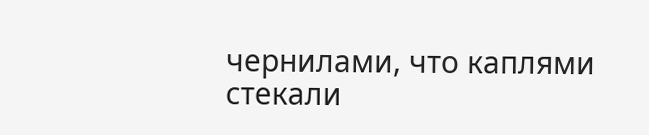чернилами, что каплями стекали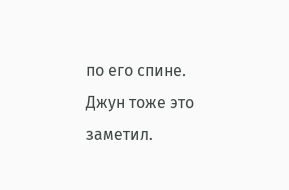по его спине.
Джун тоже это заметил.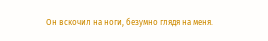Он вскочил на ноги, безумно глядя на меня.